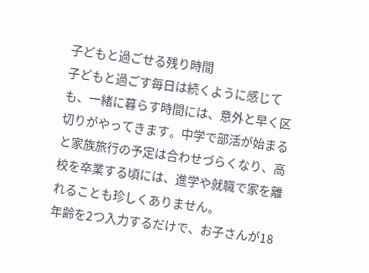子どもと過ごせる残り時間
子どもと過ごす毎日は続くように感じても、一緒に暮らす時間には、意外と早く区切りがやってきます。中学で部活が始まると家族旅行の予定は合わせづらくなり、高校を卒業する頃には、進学や就職で家を離れることも珍しくありません。
年齢を2つ入力するだけで、お子さんが18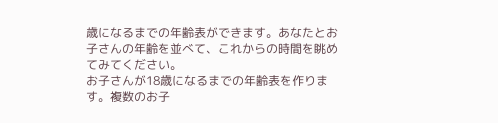歳になるまでの年齢表ができます。あなたとお子さんの年齢を並べて、これからの時間を眺めてみてください。
お子さんが18歳になるまでの年齢表を作ります。複数のお子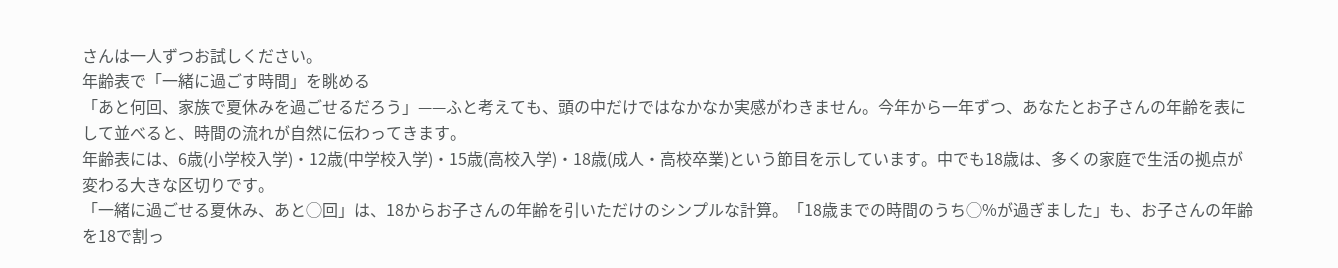さんは一人ずつお試しください。
年齢表で「一緒に過ごす時間」を眺める
「あと何回、家族で夏休みを過ごせるだろう」——ふと考えても、頭の中だけではなかなか実感がわきません。今年から一年ずつ、あなたとお子さんの年齢を表にして並べると、時間の流れが自然に伝わってきます。
年齢表には、6歳(小学校入学)・12歳(中学校入学)・15歳(高校入学)・18歳(成人・高校卒業)という節目を示しています。中でも18歳は、多くの家庭で生活の拠点が変わる大きな区切りです。
「一緒に過ごせる夏休み、あと◯回」は、18からお子さんの年齢を引いただけのシンプルな計算。「18歳までの時間のうち◯%が過ぎました」も、お子さんの年齢を18で割っ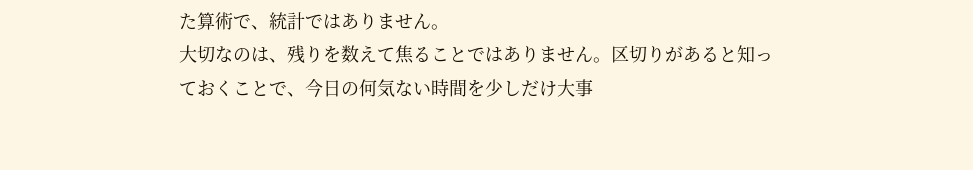た算術で、統計ではありません。
大切なのは、残りを数えて焦ることではありません。区切りがあると知っておくことで、今日の何気ない時間を少しだけ大事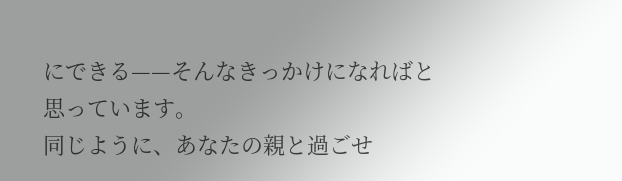にできる——そんなきっかけになればと思っています。
同じように、あなたの親と過ごせ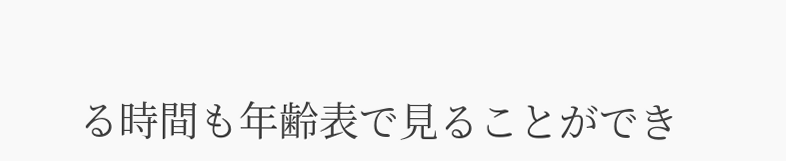る時間も年齢表で見ることができ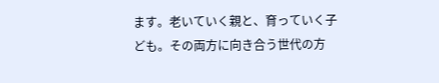ます。老いていく親と、育っていく子ども。その両方に向き合う世代の方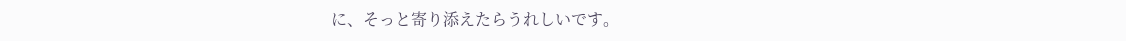に、そっと寄り添えたらうれしいです。